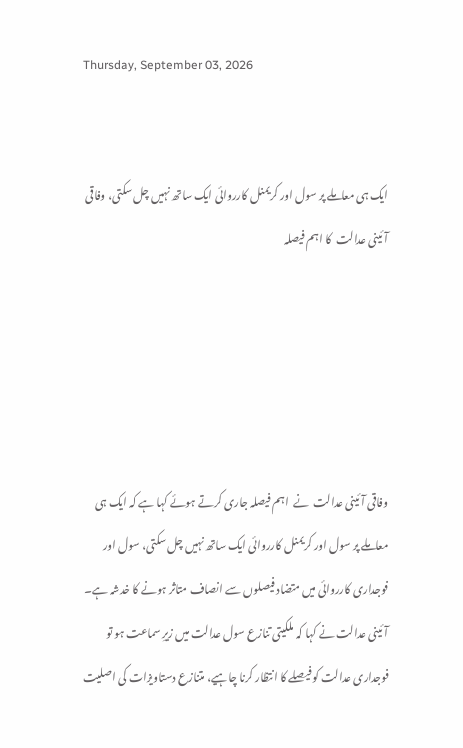Thursday, September 03, 2026


ایک ہی معاملے پر سول اور کریمنل کارروائی ایک ساتھ نہیں چل سکتی، وفاقی آئینی عدالت  کا اہم فیصلہ





وفاقی آئینی عدالت  نے  اہم فیصلہ جاری کرتے ہوئے کہا ہے کہ ایک ہی معاملے پر سول اور کریمنل کارروائی ایک ساتھ نہیں چل سکتی، سول اور فوجداری کارروائی میں متضاد فیصلوں سے انصاف متاثر ہونے کا خدشہ ہے۔ آئینی عدالت نے کہا کہ ملکیتی تنازع سول عدالت میں زیرِ سماعت ہو تو فوجداری عدالت کو فیصلے کا انتظار کرنا چاہیے، متنازع دستاویزات کی اصلیت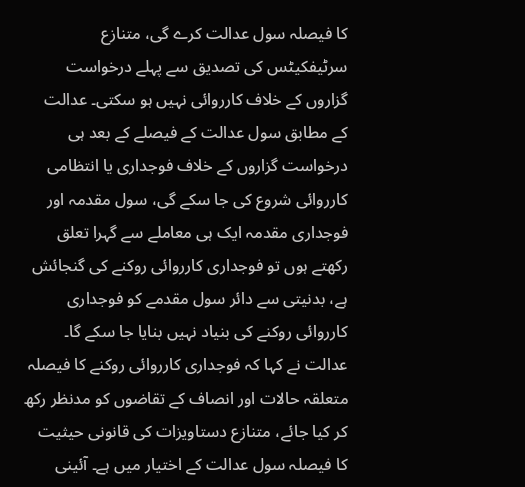کا فیصلہ سول عدالت کرے گی، متنازع سرٹیفکیٹس کی تصدیق سے پہلے درخواست گزاروں کے خلاف کارروائی نہیں ہو سکتی۔ عدالت  کے مطابق سول عدالت کے فیصلے کے بعد ہی درخواست گزاروں کے خلاف فوجداری یا انتظامی کارروائی شروع کی جا سکے گی، سول مقدمہ اور فوجداری مقدمہ ایک ہی معاملے سے گہرا تعلق رکھتے ہوں تو فوجداری کارروائی روکنے کی گنجائش ہے، بدنیتی سے دائر سول مقدمے کو فوجداری کارروائی روکنے کی بنیاد نہیں بنایا جا سکے گا۔ عدالت نے کہا کہ فوجداری کارروائی روکنے کا فیصلہ متعلقہ حالات اور انصاف کے تقاضوں کو مدنظر رکھ کر کیا جائے، متنازع دستاویزات کی قانونی حیثیت کا فیصلہ سول عدالت کے اختیار میں ہے۔ آئینی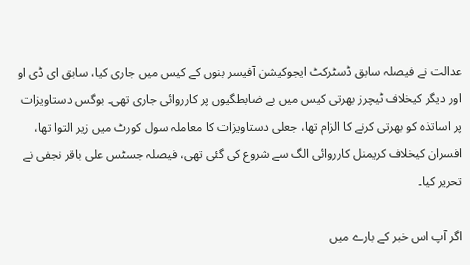عدالت نے فیصلہ سابق ڈسٹرکٹ ایجوکیشن آفیسر بنوں کے کیس میں جاری کیا، سابق ای ڈی او اور دیگر کیخلاف ٹیچرز بھرتی کیس میں بے ضابطگیوں پر کارروائی جاری تھی۔ بوگس دستاویزات پر اساتذہ کو بھرتی کرنے کا الزام تھا، جعلی دستاویزات کا معاملہ سول کورٹ میں زیر التوا تھا، افسران کیخلاف کریمنل کارروائی الگ سے شروع کی گئی تھی، فیصلہ جسٹس علی باقر نجفی نے تحریر کیا۔

اگر آپ اس خبر کے بارے میں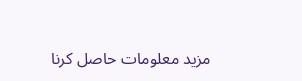مزید معلومات حاصل کرنا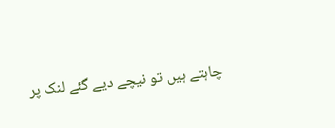چاہتے ہیں تو نیچے دیے گئے لنک پر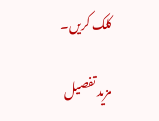کلک کریں۔

مزید تفصیل